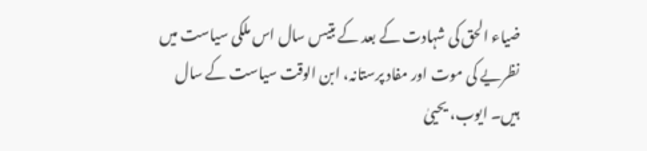ضیاء الحق کی شہادت کے بعد کے بتیس سال اس ملکی سیاست میں نظریے کی موت اور مفاد پرستانہ، ابن الوقت سیاست کے سال ہیں۔ ایوب، یحییٰ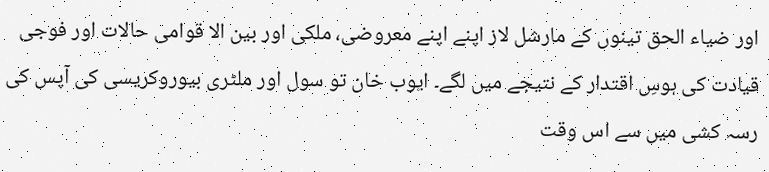اور ضیاء الحق تینوں کے مارشل لاز اپنے اپنے معروضی، ملکی اور بین الا قوامی حالات اور فوجی قیادت کی ہوسِ اقتدار کے نتیجے میں لگے۔ ایوب خان تو سول اور ملٹری بیوروکریسی کی آپس کی رسہ کشی میں سے اس وقت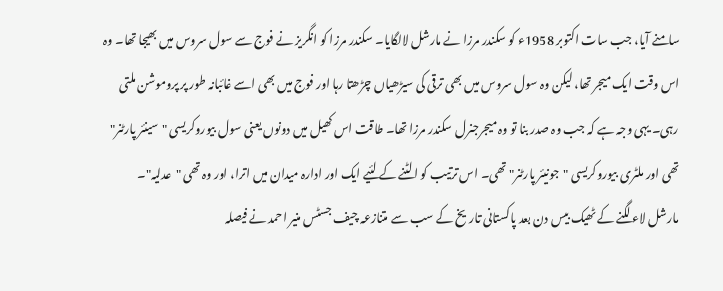سامنے آیا، جب سات اکتوبر 1958ء کو سکندر مرزا نے مارشل لالگایا۔ سکندر مرزا کو انگریز نے فوج سے سول سروس میں بھیجا تھا۔ وہ اس وقت ایک میجر تھا، لیکن وہ سول سروس میں بھی ترقی کی سیڑھیاں چڑھتا رہا اور فوج میں بھی اسے غائبانہ طور پر پروموشن ملتی رہی۔ یہی وجہ ہے کہ جب وہ صدر بنا تو وہ میجرجنرل سکندر مرزا تھا۔ طاقت اس کھیل میں دونوں یعنی سول بیوروکریسی "سینئر پارٹنر" تھی اور ملٹری بیوروکریسی "جونیئر پارٹنر" تھی۔ اس ترتیب کو الٹنے کے لئیے ایک اور ادارہ میدان میں اترا، اور وہ تھی "عدلیہ"۔
مارشل لاء لگنے کے ٹھیک بیس دن بعد پاکستانی تاریخ کے سب سے متنازعہ چیف جسٹس منیر احمد نے فیصلہ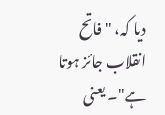دیا کہ، "فاتح انقلاب جائز ہوتا ہے"۔ یعنی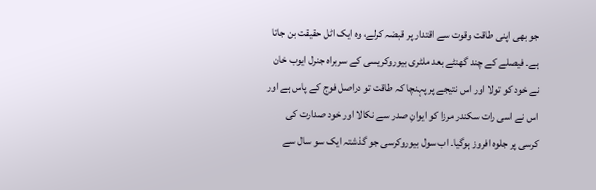جو بھی اپنی طاقت وقوت سے اقتدار پر قبضہ کرلے، وہ ایک اٹل حقیقت بن جاتا ہے۔ فیصلے کے چند گھنٹے بعد ملٹری بیوروکریسی کے سربراہ جنرل ایوب خان نے خود کو تولا اور اس نتیجے پر پہنچا کہ طاقت تو دراصل فوج کے پاس ہے اور اس نے اسی رات سکندر مرزا کو ایوانِ صدر سے نکالا اور خود صدارت کی کرسی پر جلوہ افروز ہوگیا۔ اب سول بیوروکرسی جو گذشتہ ایک سو سال سے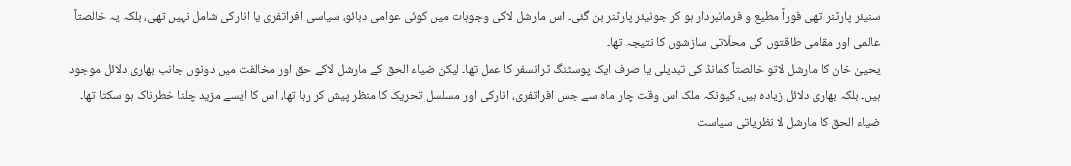سنیئر پارٹنر تھی فوراً مطیع و فرمانبردار ہو کر جونیئر پارٹنر بن گئی۔ اس مارشل لاکی وجوہات میں کوئی عوامی دبائو، سیاسی افراتفری یا انارکی شامل نہیں تھی، بلکہ یہ خالصتاً عالمی اور مقامی طاقتوں کی محلّاتی سازشوں کا نتیجہ تھا۔
یحییٰ خان کا مارشل لاتو خالصتاً کمانڈ کی تبدیلی یا صرف ایک پوسٹنگ ٹرانسفر کا عمل تھا۔ لیکن ضیاء الحق کے مارشل لاکے حق اور مخالفت میں دونوں جانب بھاری دلائل موجود ہیں۔ بلکہ بھاری دلائل زیادہ ہیں، کیونکہ ملک اس وقت چار ماہ سے جس افراتفری، انارکی اور مسلسل تحریک کا منظر پیش کر رہا تھا، اس کا ایسے مزید چلنا خطرناک ہو سکتا تھا۔ ضیاء الحق کا مارشل لا نظریاتی سیاست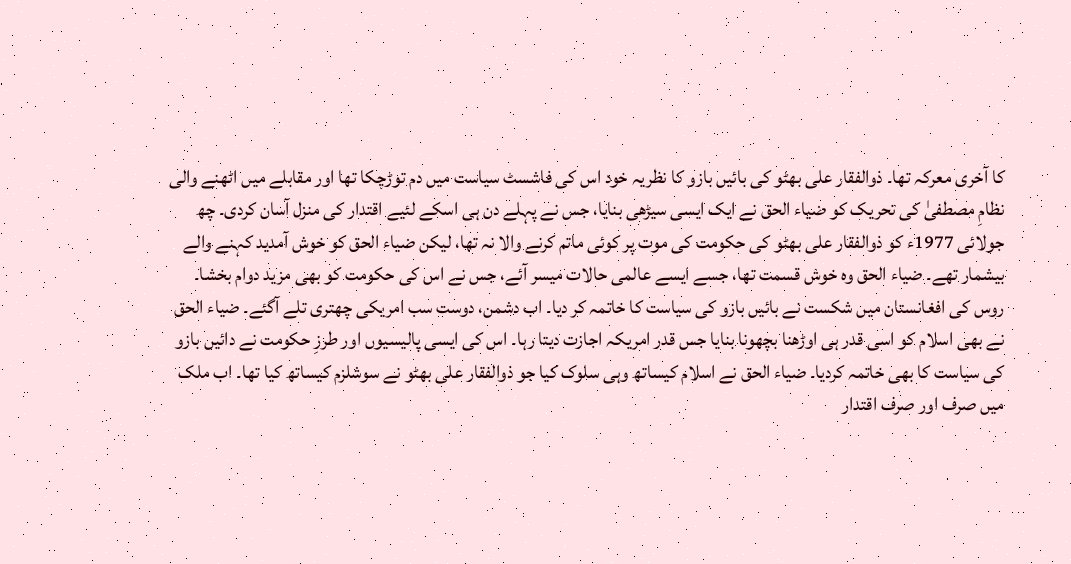کا آخری معرکہ تھا۔ ذوالفقار علی بھٹو کی بائیں بازو کا نظریہ خود اس کی فاشسٹ سیاست میں دم توڑچکا تھا اور مقابلے میں اٹھنے والی نظامِ مصطفیٰ کی تحریک کو ضیاء الحق نے ایک ایسی سیڑھی بنایا، جس نے پہلے دن ہی اسکے لئیے اقتدار کی منزل آسان کردی۔ چھ جولائی 1977ء کو ذوالفقار علی بھٹو کی حکومت کی موت پر کوئی ماتم کرنے والا نہ تھا، لیکن ضیاء الحق کو خوش آمدید کہنے والے بیشمار تھے۔ ضیاء الحق وہ خوش قسمت تھا، جسے ایسے عالمی حالات میسر آئے، جس نے اس کی حکومت کو بھی مزید دوام بخشا۔
روس کی افغانستان میں شکست نے بائیں بازو کی سیاست کا خاتمہ کر دیا۔ اب دشمن، دوست سب امریکی چھتری تلے آگئے۔ ضیاء الحق نے بھی اسلام کو اسی قدر ہی اوڑھنا بچھونا بنایا جس قدر امریکہ اجازت دیتا رہا۔ اس کی ایسی پالیسیوں اور طرزِ حکومت نے دائیں بازو کی سیاست کا بھی خاتمہ کردیا۔ ضیاء الحق نے اسلام کیساتھ وہی سلوک کیا جو ذوالفقار علی بھٹو نے سوشلزم کیساتھ کیا تھا۔ اب ملک میں صرف اور صرف اقتدار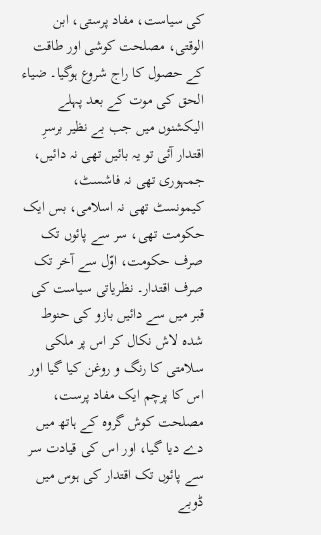کی سیاست، مفاد پرستی، ابن الوقتی، مصلحت کوشی اور طاقت کے حصول کا راج شروع ہوگیا۔ ضیاء الحق کی موت کے بعد پہلے الیکشنوں میں جب بے نظیر برسرِ اقتدار آئی تو یہ بائیں تھی نہ دائیں، جمہوری تھی نہ فاشسٹ، کیمونسٹ تھی نہ اسلامی، بس ایک حکومت تھی، سر سے پائوں تک صرف حکومت، اوّل سے آخر تک صرف اقتدار۔ نظریاتی سیاست کی قبر میں سے دائیں بازو کی حنوط شدہ لاش نکال کر اس پر ملکی سلامتی کا رنگ و روغن کیا گیا اور اس کا پرچم ایک مفاد پرست، مصلحت کوش گروہ کے ہاتھ میں دے دیا گیا، اور اس کی قیادت سر سے پائوں تک اقتدار کی ہوس میں ڈوبے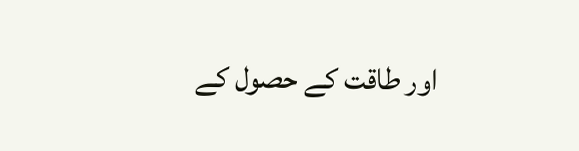اور طاقت کے حصول کے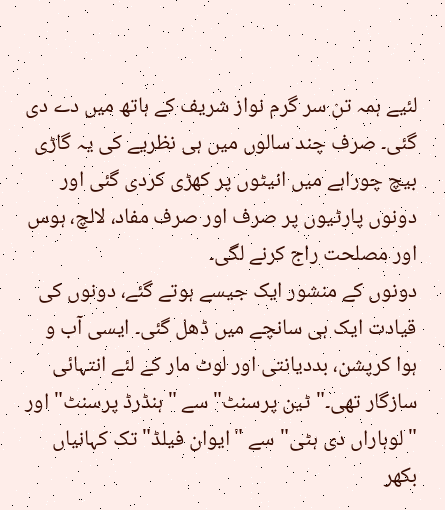لئیے ہمہ تن سر گرم نواز شریف کے ہاتھ میں دے دی گئی۔ صرف چند سالوں میں ہی نظریے کی یہ گاڑی بیچ چوراہے میں انیٹوں پر کھڑی کردی گئی اور دونوں پارٹیوں پر صرف اور صرف مفاد، لالچ، ہوس اور مصلحت راج کرنے لگی۔
دونوں کے منشور ایک جیسے ہوتے گئے، دونوں کی قیادت ایک ہی سانچے میں ڈھل گئی۔ ایسی آب و ہوا کرپشن، بددیانتی اور لوٹ مار کے لئے انتہائی سازگار تھی۔"ٹین پرسنٹ" سے "ہنڈرڈ پرسنٹ" اور "لوہاراں دی ہٹی" سے "ایوان فیلڈ" تک کہانیاں بکھر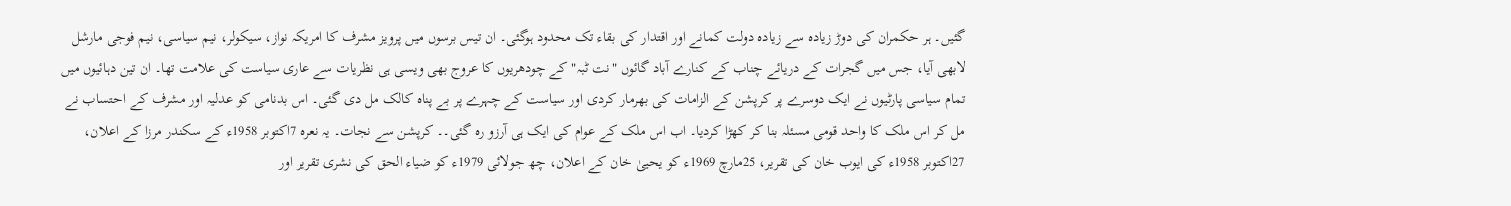گئیں۔ ہر حکمران کی دوڑ زیادہ سے زیادہ دولت کمانے اور اقتدار کی بقاء تک محدود ہوگئی۔ ان تیس برسوں میں پرویز مشرف کا امریکہ نواز، سیکولر، نیم سیاسی، نیم فوجی مارشل لابھی آیا، جس میں گجرات کے دریائے چناب کے کنارے آباد گائوں "نت ٹبہ" کے چودھریوں کا عروج بھی ویسی ہی نظریات سے عاری سیاست کی علامت تھا۔ ان تین دہائیوں میں تمام سیاسی پارٹیوں نے ایک دوسرے پر کرپشن کے الزامات کی بھرمار کردی اور سیاست کے چہرے پر بے پناہ کالک مل دی گئی۔ اس بدنامی کو عدلیہ اور مشرف کے احتساب نے مل کر اس ملک کا واحد قومی مسئلہ بنا کر کھڑا کردیا۔ اب اس ملک کے عوام کی ایک ہی آرزو رہ گئی۔۔ کرپشن سے نجات۔ یہ نعرہ 7اکتوبر 1958ء کے سکندر مرزا کے اعلان، 27اکتوبر 1958ء کی ایوب خان کی تقریر، 25مارچ 1969ء کو یحییٰ خان کے اعلان، چھ جولائی 1979ء کو ضیاء الحق کی نشری تقریر اور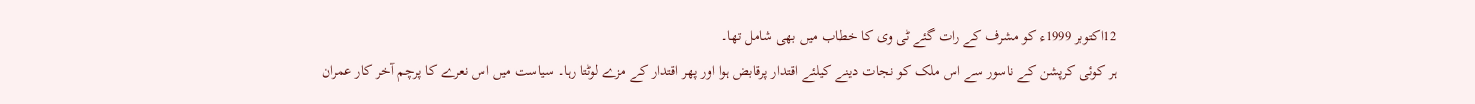12اکتوبر 1999ء کو مشرف کے رات گئے ٹی وی کا خطاب میں بھی شامل تھا۔
ہر کوئی کرپشن کے ناسور سے اس ملک کو نجات دینے کیلئے اقتدار پرقابض ہوا اور پھر اقتدار کے مزے لوٹتا رہا۔ سیاست میں اس نعرے کا پرچم آخر کار عمران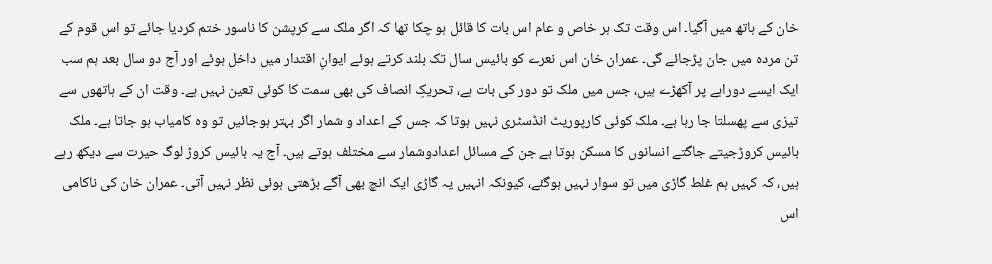خان کے ہاتھ میں آگیا۔ اس وقت تک ہر خاص و عام اس بات کا قائل ہو چکا تھا کہ اگر ملک سے کرپشن کا ناسور ختم کردیا جائے تو اس قوم کے تن مردہ میں جان پڑجائے گی۔ عمران خان اس نعرے کو بائیس سال تک بلند کرتے ہوئے ایوانِ اقتدار میں داخل ہوئے اور آج دو سال بعد ہم سب ایک ایسے دوراہے پر آکھڑے ہیں، جس میں ملک تو دور کی بات ہے، تحریکِ انصاف کی بھی سمت کا کوئی تعین نہیں ہے۔ وقت ان کے ہاتھوں سے تیزی سے پھسلتا جا رہا ہے۔ ملک کوئی کارپوریٹ انڈسٹری نہیں ہوتا کہ جس کے اعداد و شمار اگر بہتر ہوجائیں تو وہ کامیاب ہو جاتا ہے۔ ملک بائیس کروڑجیتے جاگتے انسانوں کا مسکن ہوتا ہے جن کے مسائل اعدادوشمار سے مختلف ہوتے ہیں۔ آج یہ بائیس کروڑ لوگ حیرت سے دیکھ رہے ہیں، کہ کہیں ہم غلط گاڑی میں تو سوار نہیں ہوگئے، کیونکہ انہیں یہ گاڑی ایک انچ بھی آگے بڑھتی ہوئی نظر نہیں آتی۔ عمران خان کی ناکامی اس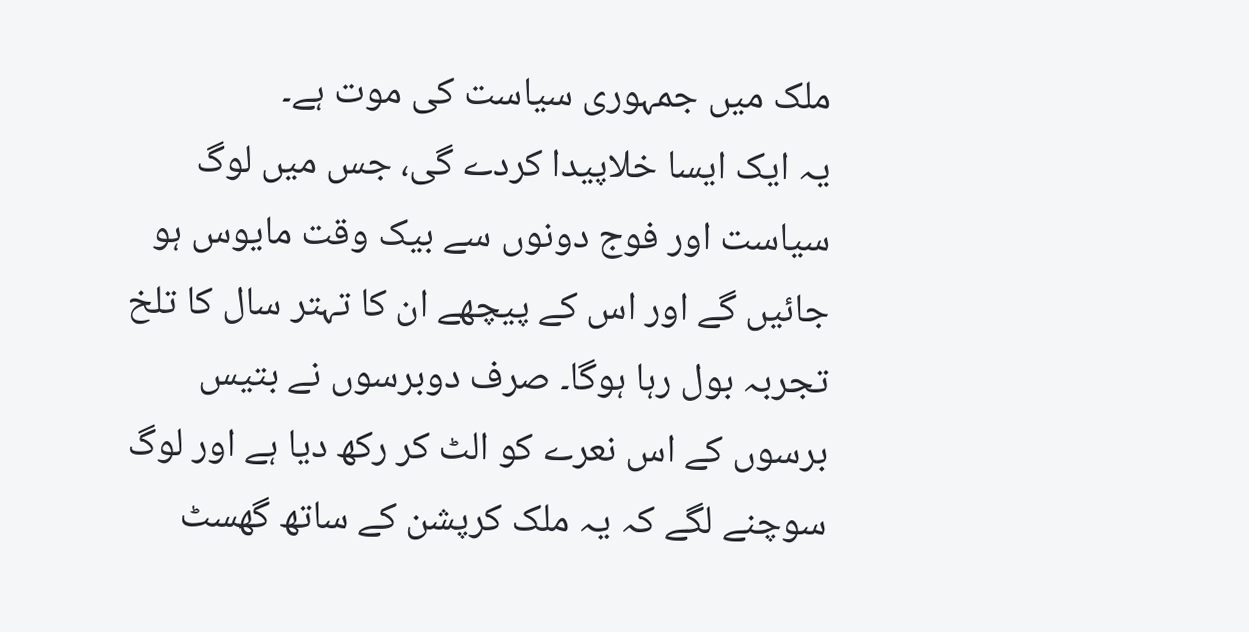ملک میں جمہوری سیاست کی موت ہے۔
یہ ایک ایسا خلاپیدا کردے گی، جس میں لوگ سیاست اور فوج دونوں سے بیک وقت مایوس ہو جائیں گے اور اس کے پیچھے ان کا تہتر سال کا تلخ تجربہ بول رہا ہوگا۔ صرف دوبرسوں نے بتیس برسوں کے اس نعرے کو الٹ کر رکھ دیا ہے اور لوگ سوچنے لگے کہ یہ ملک کرپشن کے ساتھ گھسٹ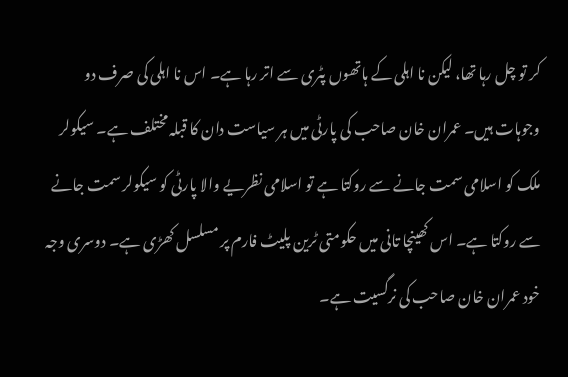کر تو چل رہا تھا، لیکن نا اہلی کے ہاتھوں پٹری سے اتر رہا ہے۔ اس نا اہلی کی صرف دو وجوہات ہیں۔ عمران خان صاحب کی پارٹی میں ہر سیاست دان کا قبلہ مختلف ہے۔ سیکولر ملک کو اسلامی سمت جانے سے روکتا ہے تو اسلامی نظریے والا پارٹی کو سیکولر سمت جانے سے روکتا ہے۔ اس کھینچا تانی میں حکومتی ٹرین پلیٹ فارم پر مسلسل کھڑی ہے۔ دوسری وجہ خود عمران خان صاحب کی نرگسیت ہے۔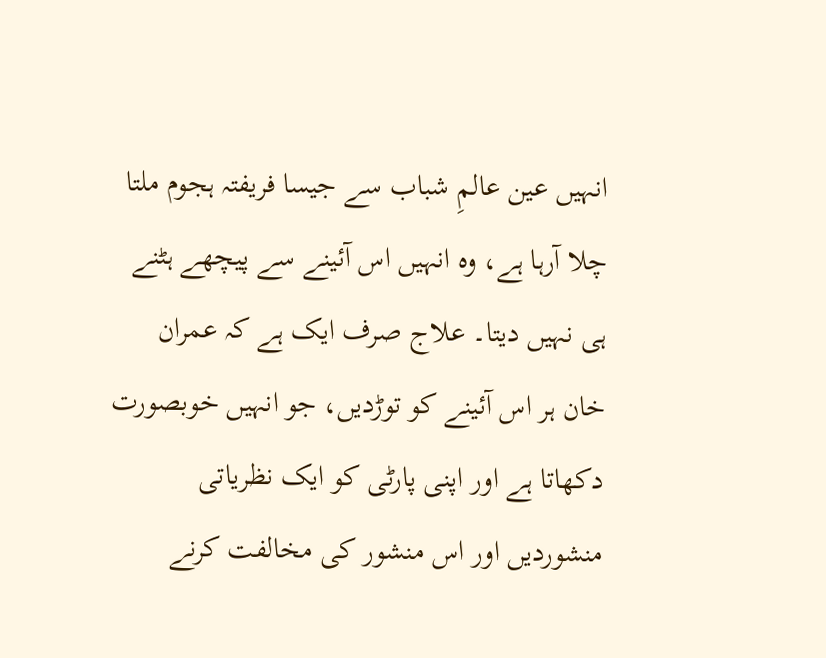انہیں عین عالمِ شباب سے جیسا فریفتہ ہجوم ملتا چلا آرہا ہے، وہ انہیں اس آئینے سے پیچھے ہٹنے ہی نہیں دیتا۔ علاج صرف ایک ہے کہ عمران خان ہر اس آئینے کو توڑدیں، جو انہیں خوبصورت دکھاتا ہے اور اپنی پارٹی کو ایک نظریاتی منشوردیں اور اس منشور کی مخالفت کرنے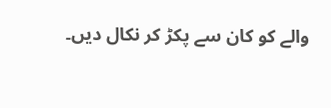والے کو کان سے پکڑ کر نکال دیں۔